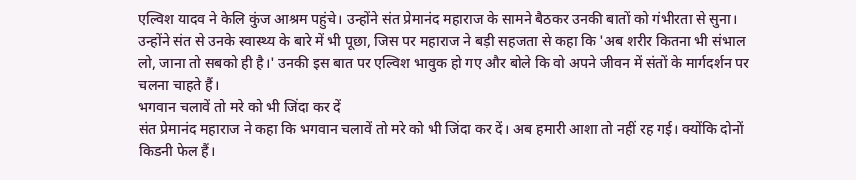एल्विश यादव ने केलि कुंज आश्रम पहुंचे। उन्होंने संत प्रेमानंद महाराज के सामने बैठकर उनकी बातों को गंभीरता से सुना। उन्होंने संत से उनके स्वास्थ्य के बारे में भी पूछा, जिस पर महाराज ने बड़ी सहजता से कहा कि 'अब शरीर कितना भी संभाल लो, जाना तो सबको ही है।' उनकी इस बात पर एल्विश भावुक हो गए और बोले कि वो अपने जीवन में संतों के मार्गदर्शन पर चलना चाहते हैं।
भगवान चलावें तो मरे को भी जिंदा कर दें
संत प्रेमानंद महाराज ने कहा कि भगवान चलावें तो मरे को भी जिंदा कर दें। अब हमारी आशा तो नहीं रह गई। क्योंकि दोनों किडनी फेल हैं।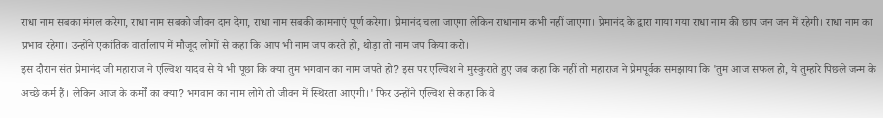राधा नाम सबका मंगल करेगा, राधा नाम सबको जीवन दान देगा, राधा नाम सबकी कामनाएं पूर्ण करेगा। प्रेमानंद चला जाएगा लेकिन राधानाम कभी नहीं जाएगा। प्रेमानंद के द्वारा गाया गया राधा नाम की छाप जन जन में रहेगी। राधा नाम का प्रभाव रहेगा। उन्होंने एकांतिक वार्तालाप में मौजूद लोगों से कहा कि आप भी नाम जप करते हो, थोड़ा तो नाम जप किया करो।
इस दौरान संत प्रेमानंद जी महाराज ने एल्विश यादव से ये भी पूछा कि क्या तुम भगवान का नाम जपते हो? इस पर एल्विश ने मुस्कुराते हुए जब कहा कि नहीं तो महाराज ने प्रेमपूर्वक समझाया कि 'तुम आज सफल हो, ये तुम्हारे पिछले जन्म के अच्छे कर्म हैं। लेकिन आज के कर्मों का क्या? भगवान का नाम लोगे तो जीवन में स्थिरता आएगी।' फिर उन्होंने एल्विश से कहा कि वे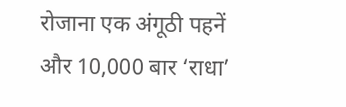रोजाना एक अंगूठी पहनें और 10,000 बार ‘राधा’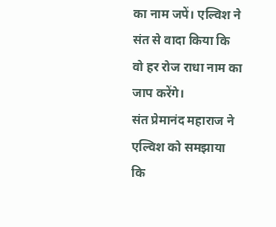का नाम जपें। एल्विश ने संत से वादा किया कि वो हर रोज राधा नाम का जाप करेंगे।
संत प्रेमानंद महाराज ने एल्विश को समझाया कि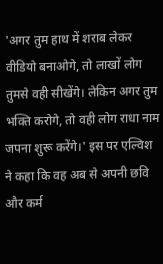'अगर तुम हाथ में शराब लेकर वीडियो बनाओगे, तो लाखों लोग तुमसे वही सीखेंगे। लेकिन अगर तुम भक्ति करोगे, तो वही लोग राधा नाम जपना शुरू करेंगे।' इस पर एल्विश ने कहा कि वह अब से अपनी छवि और कर्म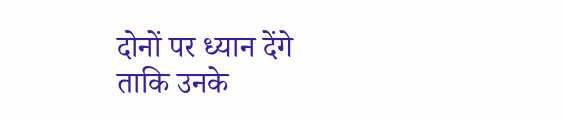दोनों पर ध्यान देंगे ताकि उनके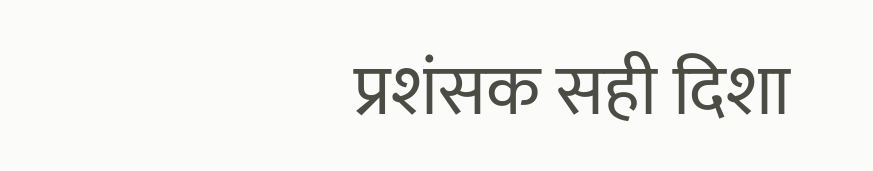प्रशंसक सही दिशा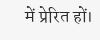में प्रेरित हों।